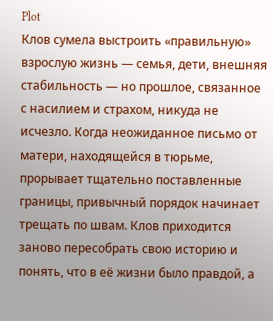Plot
Клов сумела выстроить «правильную» взрослую жизнь — семья, дети, внешняя стабильность — но прошлое, связанное с насилием и страхом, никуда не исчезло. Когда неожиданное письмо от матери, находящейся в тюрьме, прорывает тщательно поставленные границы, привычный порядок начинает трещать по швам. Клов приходится заново пересобрать свою историю и понять, что в её жизни было правдой, а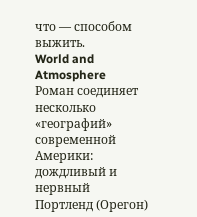что — способом выжить.
World and Atmosphere
Роман соединяет несколько «географий» современной Америки: дождливый и нервный Портленд (Орегон)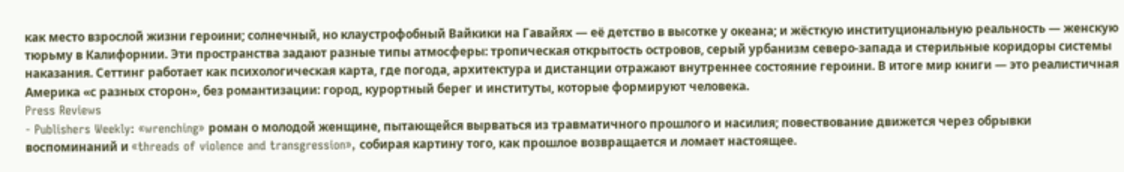как место взрослой жизни героини; солнечный, но клаустрофобный Вайкики на Гавайях — её детство в высотке у океана; и жёсткую институциональную реальность — женскую тюрьму в Калифорнии. Эти пространства задают разные типы атмосферы: тропическая открытость островов, серый урбанизм северо‑запада и стерильные коридоры системы наказания. Сеттинг работает как психологическая карта, где погода, архитектура и дистанции отражают внутреннее состояние героини. В итоге мир книги — это реалистичная Америка «с разных сторон», без романтизации: город, курортный берег и институты, которые формируют человека.
Press Reviews
- Publishers Weekly: «wrenching» роман о молодой женщине, пытающейся вырваться из травматичного прошлого и насилия; повествование движется через обрывки воспоминаний и «threads of violence and transgression», собирая картину того, как прошлое возвращается и ломает настоящее.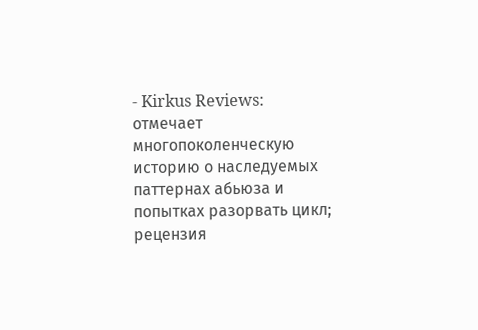- Kirkus Reviews: отмечает многопоколенческую историю о наследуемых паттернах абьюза и попытках разорвать цикл; рецензия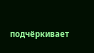подчёркивает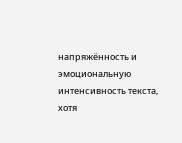напряжённость и эмоциональную интенсивность текста, хотя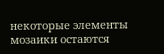некоторые элементы мозаики остаются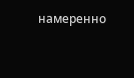намеренно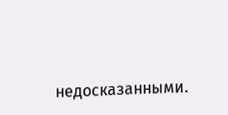недосказанными.